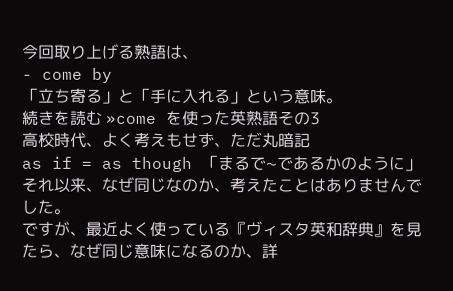今回取り上げる熟語は、
- come by
「立ち寄る」と「手に入れる」という意味。
続きを読む »come を使った英熟語その3
高校時代、よく考えもせず、ただ丸暗記
as if = as though 「まるで~であるかのように」
それ以来、なぜ同じなのか、考えたことはありませんでした。
ですが、最近よく使っている『ヴィスタ英和辞典』を見たら、なぜ同じ意味になるのか、詳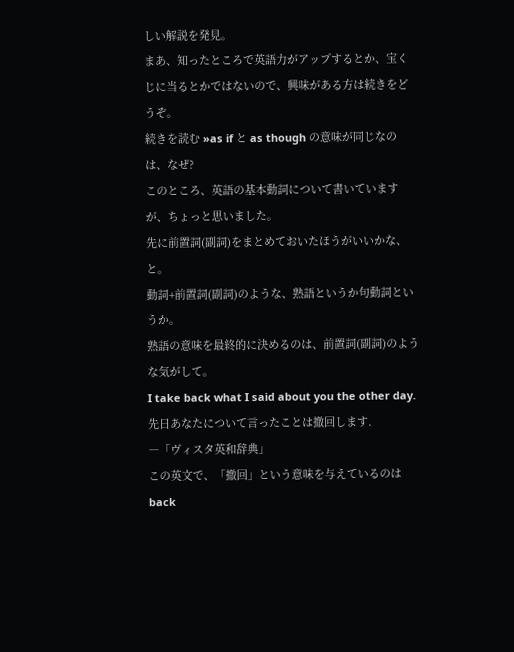しい解説を発見。
まあ、知ったところで英語力がアップするとか、宝くじに当るとかではないので、興味がある方は続きをどうぞ。
続きを読む »as if と as though の意味が同じなのは、なぜ?
このところ、英語の基本動詞について書いていますが、ちょっと思いました。
先に前置詞(副詞)をまとめておいたほうがいいかな、と。
動詞+前置詞(副詞)のような、熟語というか句動詞というか。
熟語の意味を最終的に決めるのは、前置詞(副詞)のような気がして。
I take back what I said about you the other day.
先日あなたについて言ったことは撤回します.
―「ヴィスタ英和辞典」
この英文で、「撤回」という意味を与えているのは back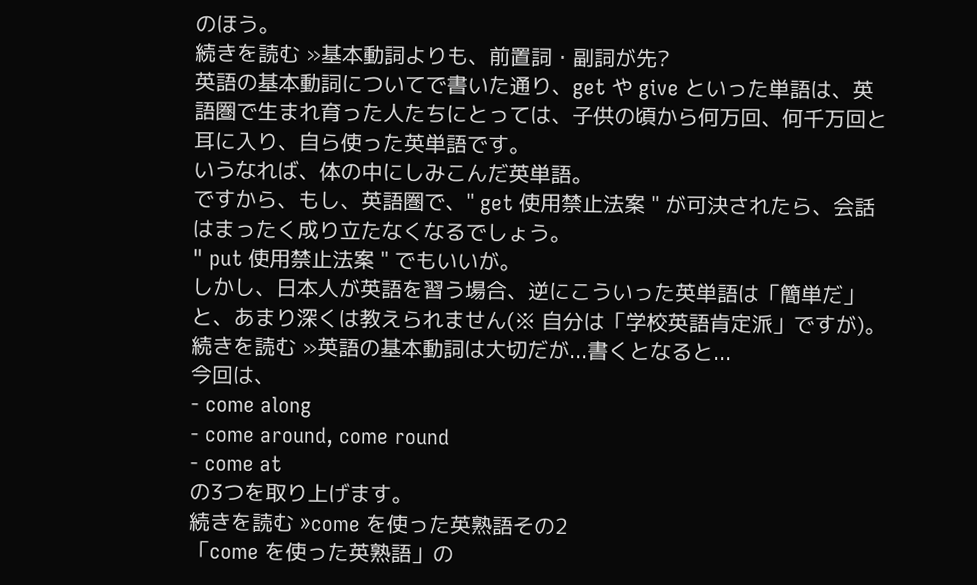のほう。
続きを読む »基本動詞よりも、前置詞・副詞が先?
英語の基本動詞についてで書いた通り、get や give といった単語は、英語圏で生まれ育った人たちにとっては、子供の頃から何万回、何千万回と耳に入り、自ら使った英単語です。
いうなれば、体の中にしみこんだ英単語。
ですから、もし、英語圏で、" get 使用禁止法案 " が可決されたら、会話はまったく成り立たなくなるでしょう。
" put 使用禁止法案 " でもいいが。
しかし、日本人が英語を習う場合、逆にこういった英単語は「簡単だ」と、あまり深くは教えられません(※ 自分は「学校英語肯定派」ですが)。
続きを読む »英語の基本動詞は大切だが...書くとなると...
今回は、
- come along
- come around, come round
- come at
の3つを取り上げます。
続きを読む »come を使った英熟語その2
「come を使った英熟語」の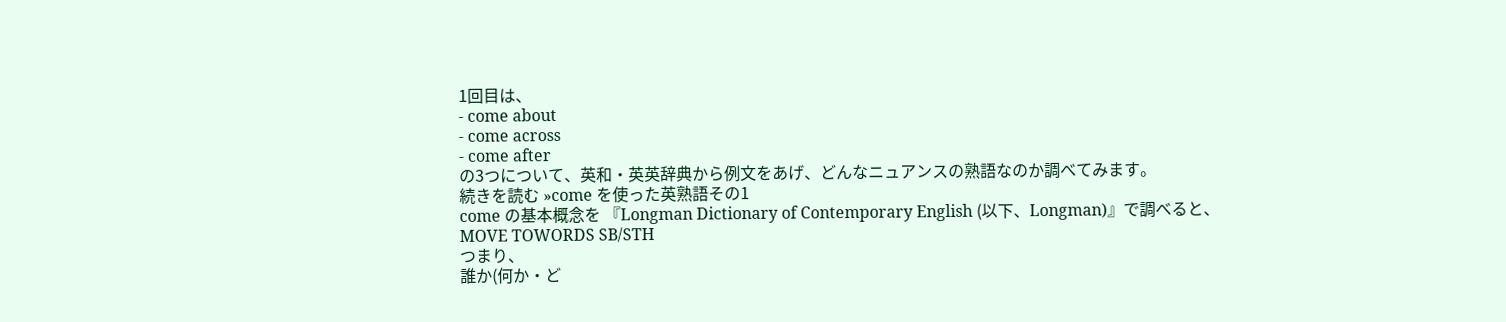1回目は、
- come about
- come across
- come after
の3つについて、英和・英英辞典から例文をあげ、どんなニュアンスの熟語なのか調べてみます。
続きを読む »come を使った英熟語その1
come の基本概念を 『Longman Dictionary of Contemporary English (以下、Longman)』で調べると、
MOVE TOWORDS SB/STH
つまり、
誰か(何か・ど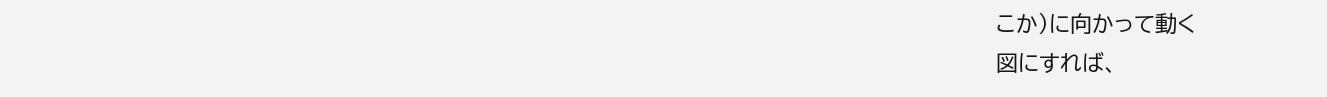こか)に向かって動く
図にすれば、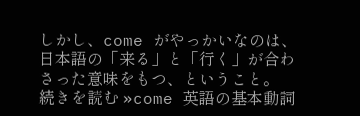しかし、come がやっかいなのは、日本語の「来る」と「行く」が合わさった意味をもつ、ということ。
続きを読む »come 英語の基本動詞